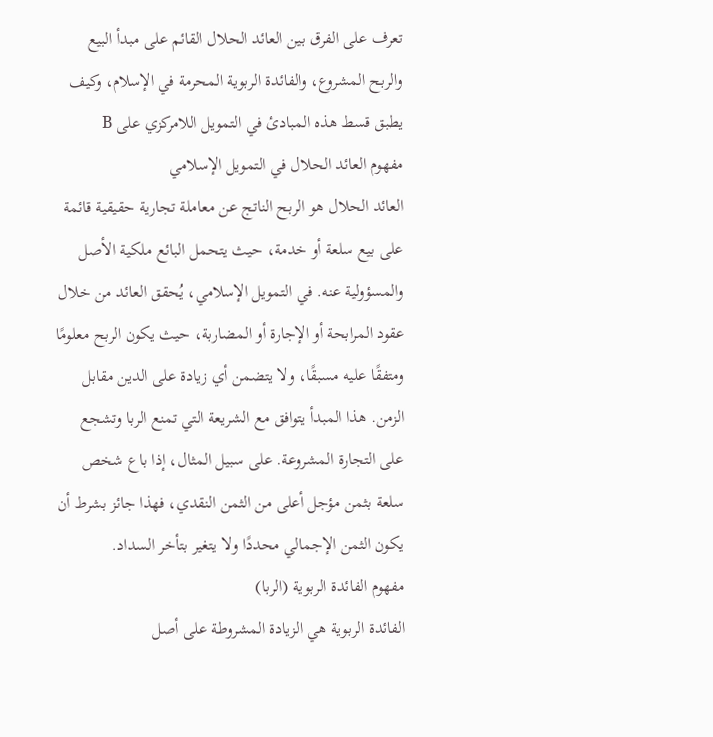تعرف على الفرق بين العائد الحلال القائم على مبدأ البيع والربح المشروع، والفائدة الربوية المحرمة في الإسلام، وكيف يطبق قسط هذه المبادئ في التمويل اللامركزي على B
مفهوم العائد الحلال في التمويل الإسلامي
العائد الحلال هو الربح الناتج عن معاملة تجارية حقيقية قائمة على بيع سلعة أو خدمة، حيث يتحمل البائع ملكية الأصل والمسؤولية عنه. في التمويل الإسلامي، يُحقق العائد من خلال عقود المرابحة أو الإجارة أو المضاربة، حيث يكون الربح معلومًا ومتفقًا عليه مسبقًا، ولا يتضمن أي زيادة على الدين مقابل الزمن. هذا المبدأ يتوافق مع الشريعة التي تمنع الربا وتشجع على التجارة المشروعة. على سبيل المثال، إذا باع شخص سلعة بثمن مؤجل أعلى من الثمن النقدي، فهذا جائز بشرط أن يكون الثمن الإجمالي محددًا ولا يتغير بتأخر السداد.
مفهوم الفائدة الربوية (الربا)
الفائدة الربوية هي الزيادة المشروطة على أصل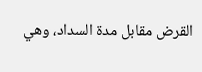القرض مقابل مدة السداد، وهي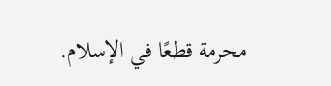محرمة قطعًا في الإسلام.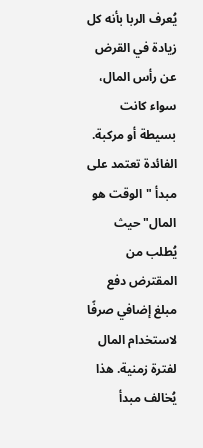يُعرف الربا بأنه كل زيادة في القرض عن رأس المال، سواء كانت بسيطة أو مركبة. الفائدة تعتمد على مبدأ "الوقت هو المال" حيث يُطلب من المقترض دفع مبلغ إضافي صرفًا لاستخدام المال لفترة زمنية. هذا يُخالف مبدأ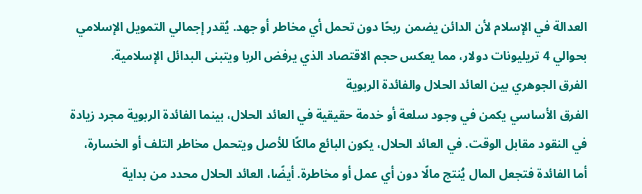العدالة في الإسلام لأن الدائن يضمن ربحًا دون تحمل أي مخاطر أو جهد. يُقدر إجمالي التمويل الإسلامي بحوالي 4 تريليونات دولار، مما يعكس حجم الاقتصاد الذي يرفض الربا ويتبنى البدائل الإسلامية.
الفرق الجوهري بين العائد الحلال والفائدة الربوية
الفرق الأساسي يكمن في وجود سلعة أو خدمة حقيقية في العائد الحلال، بينما الفائدة الربوية مجرد زيادة في النقود مقابل الوقت. في العائد الحلال، يكون البائع مالكًا للأصل ويتحمل مخاطر التلف أو الخسارة، أما الفائدة فتجعل المال يُنتج مالًا دون أي عمل أو مخاطرة. أيضًا، العائد الحلال محدد من بداية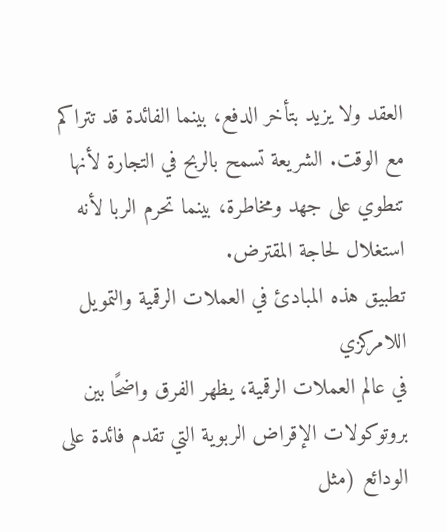العقد ولا يزيد بتأخر الدفع، بينما الفائدة قد تتراكم مع الوقت. الشريعة تسمح بالربح في التجارة لأنها تنطوي على جهد ومخاطرة، بينما تحرم الربا لأنه استغلال لحاجة المقترض.
تطبيق هذه المبادئ في العملات الرقمية والتمويل اللامركزي
في عالم العملات الرقمية، يظهر الفرق واضحًا بين بروتوكولات الإقراض الربوية التي تقدم فائدة على الودائع (مثل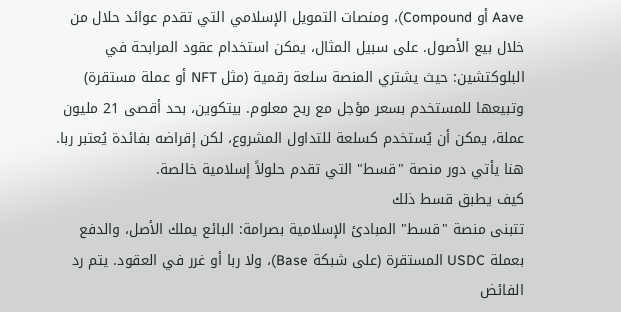Aave أو Compound)، ومنصات التمويل الإسلامي التي تقدم عوائد حلال من خلال بيع الأصول. على سبيل المثال، يمكن استخدام عقود المرابحة في البلوكتشين: حيث يشتري المنصة سلعة رقمية (مثل NFT أو عملة مستقرة) وتبيعها للمستخدم بسعر مؤجل مع ربح معلوم. بيتكوين، بحد أقصى 21 مليون عملة، يمكن أن يُستخدم كسلعة للتداول المشروع، لكن إقراضه بفائدة يُعتبر ربا. هنا يأتي دور منصة "قسط" التي تقدم حلولاً إسلامية خالصة.
كيف يطبق قسط ذلك
تتبنى منصة "قسط" المبادئ الإسلامية بصرامة: البائع يملك الأصل، والدفع بعملة USDC المستقرة (على شبكة Base)، ولا ربا أو غرر في العقود. يتم رد الفائض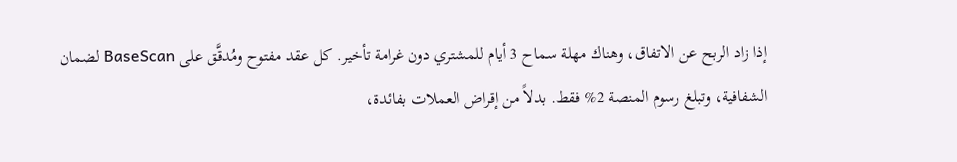إذا زاد الربح عن الاتفاق، وهناك مهلة سماح 3 أيام للمشتري دون غرامة تأخير. كل عقد مفتوح ومُدقَّق على BaseScan لضمان الشفافية، وتبلغ رسوم المنصة 2% فقط. بدلاً من إقراض العملات بفائدة،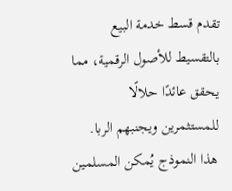تقدم قسط خدمة البيع بالتقسيط للأصول الرقمية، مما يحقق عائدًا حلالًا للمستثمرين ويجنبهم الربا. هذا النموذج يُمكن المسلمين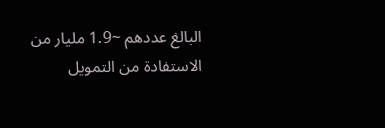البالغ عددهم ~1.9 مليار من الاستفادة من التمويل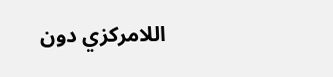اللامركزي دون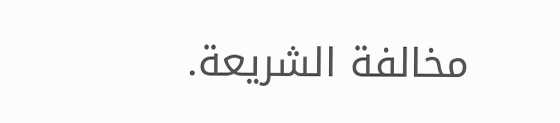مخالفة الشريعة.